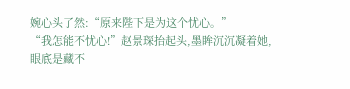婉心头了然:“原来陛下是为这个忧心。”
“我怎能不忧心!”赵景琛抬起头,墨眸沉沉凝着她,眼底是藏不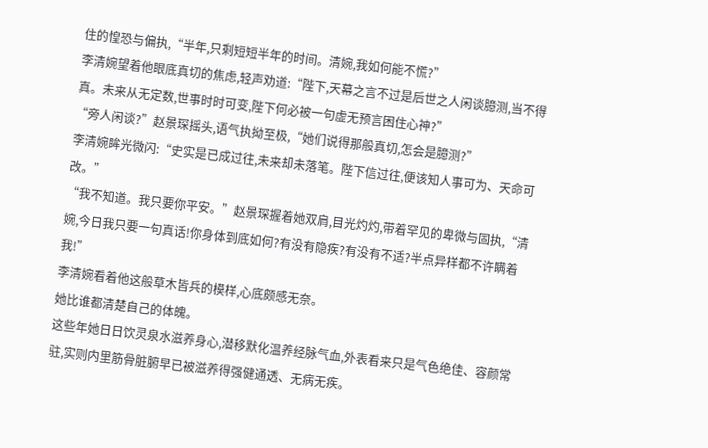住的惶恐与偏执,“半年,只剩短短半年的时间。清婉,我如何能不慌?”
李清婉望着他眼底真切的焦虑,轻声劝道:“陛下,天幕之言不过是后世之人闲谈臆测,当不得真。未来从无定数,世事时时可变,陛下何必被一句虚无预言困住心神?”
“旁人闲谈?”赵景琛摇头,语气执拗至极,“她们说得那般真切,怎会是臆测?”
李清婉眸光微闪:“史实是已成过往,未来却未落笔。陛下信过往,便该知人事可为、天命可改。”
“我不知道。我只要你平安。”赵景琛握着她双肩,目光灼灼,带着罕见的卑微与固执,“清婉,今日我只要一句真话!你身体到底如何?有没有隐疾?有没有不适?半点异样都不许瞒着我!”
李清婉看着他这般草木皆兵的模样,心底颇感无奈。
她比谁都清楚自己的体魄。
这些年她日日饮灵泉水滋养身心,潜移默化温养经脉气血,外表看来只是气色绝佳、容颜常驻,实则内里筋骨脏腑早已被滋养得强健通透、无病无疾。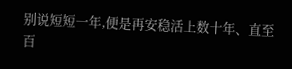别说短短一年,便是再安稳活上数十年、直至百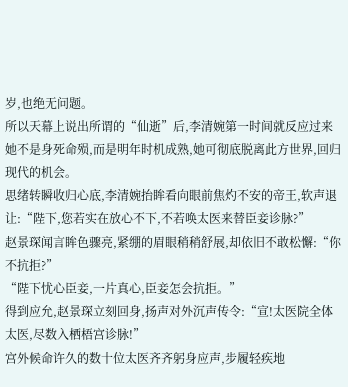岁,也绝无问题。
所以天幕上说出所谓的“仙逝”后,李清婉第一时间就反应过来她不是身死命殒,而是明年时机成熟,她可彻底脱离此方世界,回归现代的机会。
思绪转瞬收归心底,李清婉抬眸看向眼前焦灼不安的帝王,软声退让:“陛下,您若实在放心不下,不若唤太医来替臣妾诊脉?”
赵景琛闻言眸色骤亮,紧绷的眉眼稍稍舒展,却依旧不敢松懈:“你不抗拒?”
“陛下忧心臣妾,一片真心,臣妾怎会抗拒。”
得到应允,赵景琛立刻回身,扬声对外沉声传令:“宣!太医院全体太医,尽数入栖梧宫诊脉!”
宫外候命许久的数十位太医齐齐躬身应声,步履轻疾地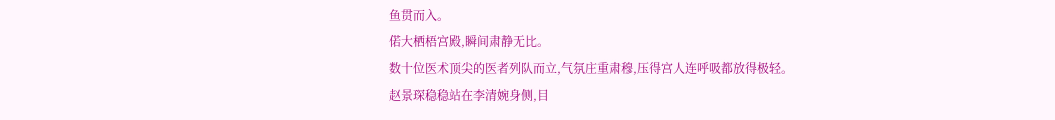鱼贯而入。
偌大栖梧宫殿,瞬间肃静无比。
数十位医术顶尖的医者列队而立,气氛庄重肃穆,压得宫人连呼吸都放得极轻。
赵景琛稳稳站在李清婉身侧,目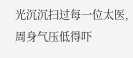光沉沉扫过每一位太医,周身气压低得吓